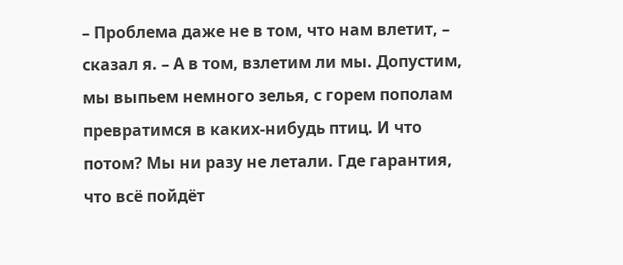– Проблема даже не в том, что нам влетит, – сказал я. – А в том, взлетим ли мы. Допустим, мы выпьем немного зелья, с горем пополам превратимся в каких-нибудь птиц. И что потом? Мы ни разу не летали. Где гарантия, что всё пойдёт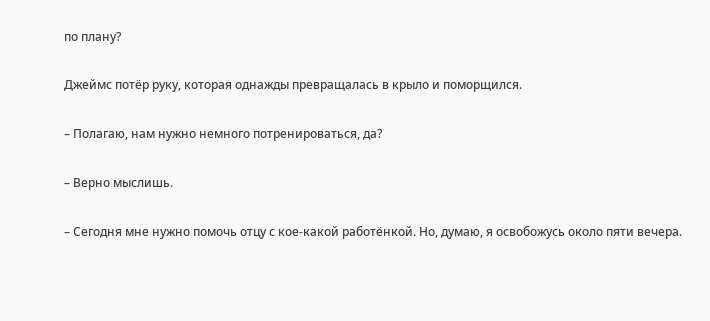по плану?

Джеймс потёр руку, которая однажды превращалась в крыло и поморщился.

– Полагаю, нам нужно немного потренироваться, да?

– Верно мыслишь.

– Сегодня мне нужно помочь отцу с кое-какой работёнкой. Но, думаю, я освобожусь около пяти вечера.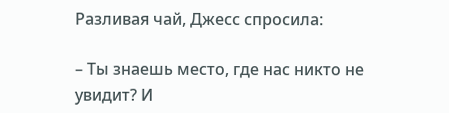Разливая чай, Джесс спросила:

– Ты знаешь место, где нас никто не увидит? И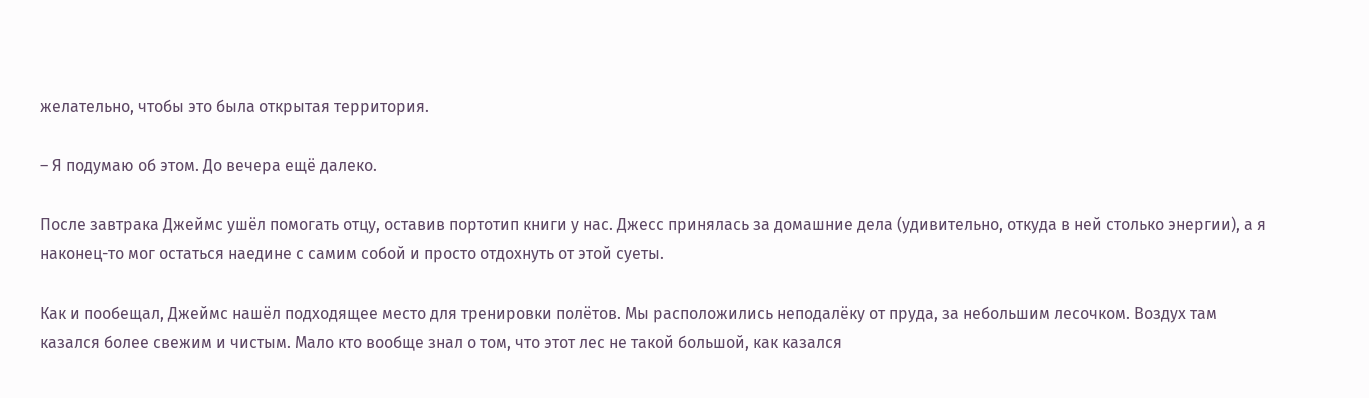желательно, чтобы это была открытая территория.

– Я подумаю об этом. До вечера ещё далеко.

После завтрака Джеймс ушёл помогать отцу, оставив портотип книги у нас. Джесс принялась за домашние дела (удивительно, откуда в ней столько энергии), а я наконец-то мог остаться наедине с самим собой и просто отдохнуть от этой суеты.

Как и пообещал, Джеймс нашёл подходящее место для тренировки полётов. Мы расположились неподалёку от пруда, за небольшим лесочком. Воздух там казался более свежим и чистым. Мало кто вообще знал о том, что этот лес не такой большой, как казался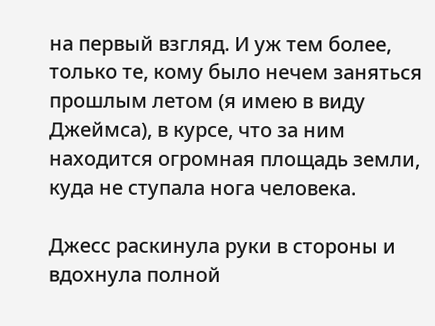на первый взгляд. И уж тем более, только те, кому было нечем заняться прошлым летом (я имею в виду Джеймса), в курсе, что за ним находится огромная площадь земли, куда не ступала нога человека.

Джесс раскинула руки в стороны и вдохнула полной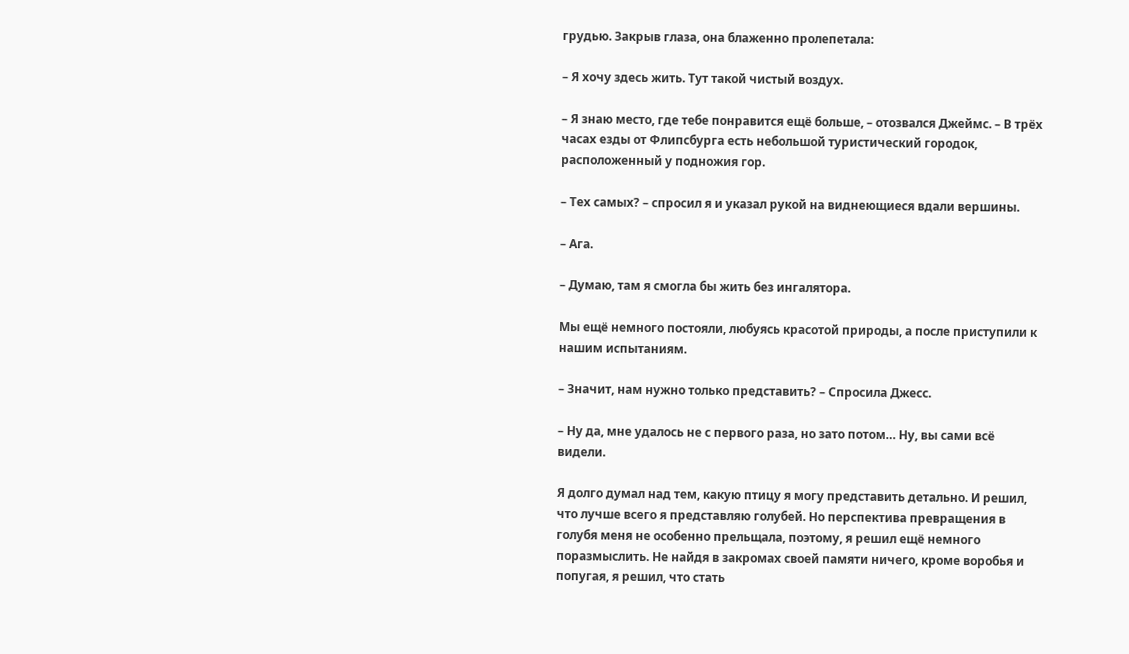грудью. Закрыв глаза, она блаженно пролепетала:

– Я хочу здесь жить. Тут такой чистый воздух.

– Я знаю место, где тебе понравится ещё больше, – отозвался Джеймс. – В трёх часах езды от Флипсбурга есть небольшой туристический городок, расположенный у подножия гор.

– Тех самых? – спросил я и указал рукой на виднеющиеся вдали вершины.

– Ага.

– Думаю, там я смогла бы жить без ингалятора.

Мы ещё немного постояли, любуясь красотой природы, а после приступили к нашим испытаниям.

– Значит, нам нужно только представить? – Спросила Джесс.

– Ну да, мне удалось не с первого раза, но зато потом… Ну, вы сами всё видели.

Я долго думал над тем, какую птицу я могу представить детально. И решил, что лучше всего я представляю голубей. Но перспектива превращения в голубя меня не особенно прельщала, поэтому, я решил ещё немного поразмыслить. Не найдя в закромах своей памяти ничего, кроме воробья и попугая, я решил, что стать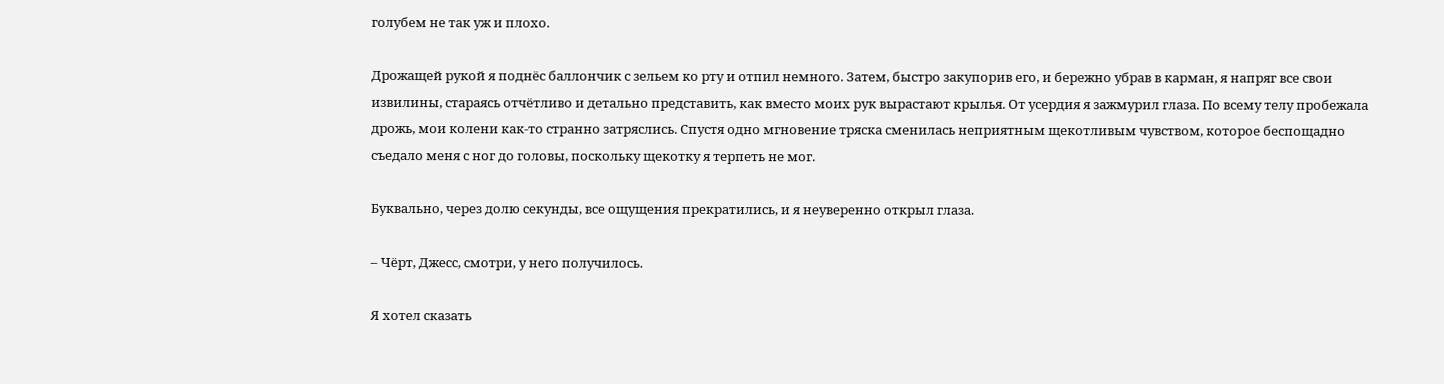голубем не так уж и плохо.

Дрожащей рукой я поднёс баллончик с зельем ко рту и отпил немного. Затем, быстро закупорив его, и бережно убрав в карман, я напряг все свои извилины, стараясь отчётливо и детально представить, как вместо моих рук вырастают крылья. От усердия я зажмурил глаза. По всему телу пробежала дрожь, мои колени как-то странно затряслись. Спустя одно мгновение тряска сменилась неприятным щекотливым чувством, которое беспощадно съедало меня с ног до головы, поскольку щекотку я терпеть не мог.

Буквально, через долю секунды, все ощущения прекратились, и я неуверенно открыл глаза.

– Чёрт, Джесс, смотри, у него получилось.

Я хотел сказать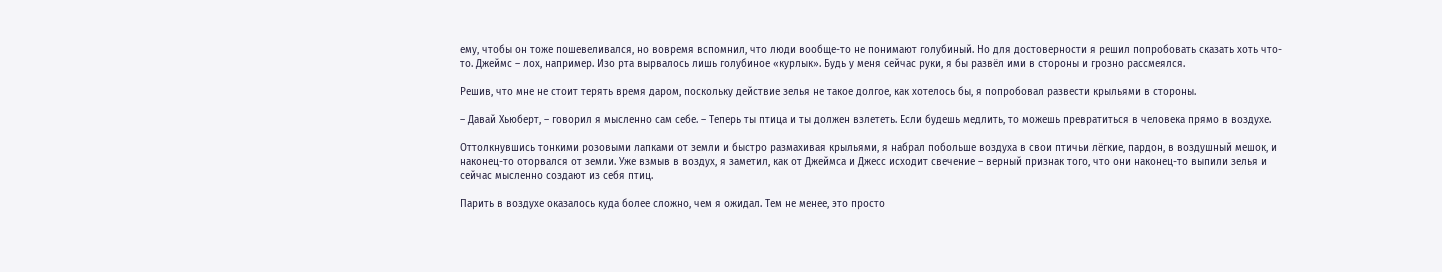ему, чтобы он тоже пошевеливался, но вовремя вспомнил, что люди вообще-то не понимают голубиный. Но для достоверности я решил попробовать сказать хоть что-то. Джеймс – лох, например. Изо рта вырвалось лишь голубиное «курлык». Будь у меня сейчас руки, я бы развёл ими в стороны и грозно рассмеялся.

Решив, что мне не стоит терять время даром, поскольку действие зелья не такое долгое, как хотелось бы, я попробовал развести крыльями в стороны.

– Давай Хьюберт, – говорил я мысленно сам себе. – Теперь ты птица и ты должен взлететь. Если будешь медлить, то можешь превратиться в человека прямо в воздухе.

Оттолкнувшись тонкими розовыми лапками от земли и быстро размахивая крыльями, я набрал побольше воздуха в свои птичьи лёгкие, пардон, в воздушный мешок, и наконец-то оторвался от земли. Уже взмыв в воздух, я заметил, как от Джеймса и Джесс исходит свечение – верный признак того, что они наконец-то выпили зелья и сейчас мысленно создают из себя птиц.

Парить в воздухе оказалось куда более сложно, чем я ожидал. Тем не менее, это просто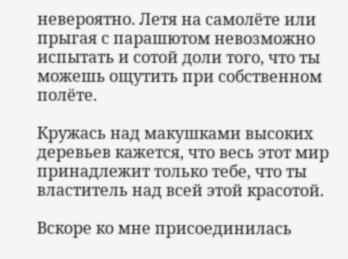невероятно. Летя на самолёте или прыгая с парашютом невозможно испытать и сотой доли того, что ты можешь ощутить при собственном полёте.

Кружась над макушками высоких деревьев кажется, что весь этот мир принадлежит только тебе, что ты властитель над всей этой красотой.

Вскоре ко мне присоединилась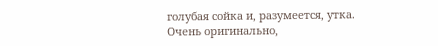голубая сойка и, разумеется, утка. Очень оригинально,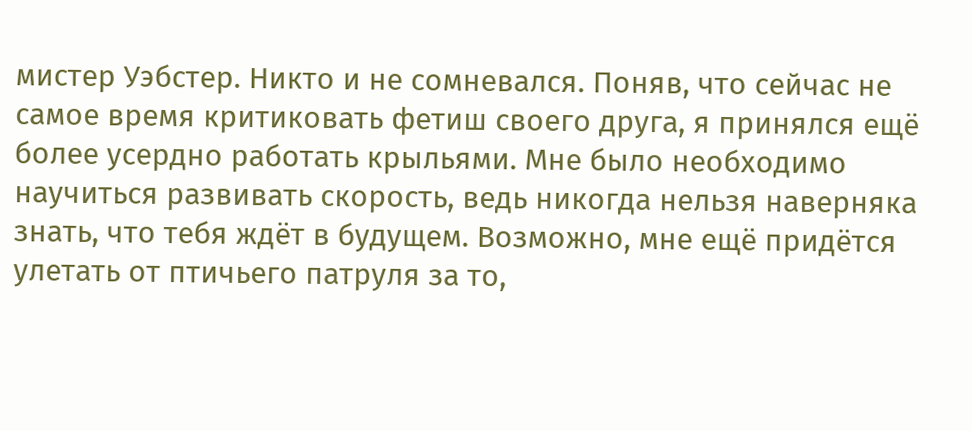мистер Уэбстер. Никто и не сомневался. Поняв, что сейчас не самое время критиковать фетиш своего друга, я принялся ещё более усердно работать крыльями. Мне было необходимо научиться развивать скорость, ведь никогда нельзя наверняка знать, что тебя ждёт в будущем. Возможно, мне ещё придётся улетать от птичьего патруля за то,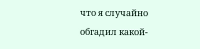что я случайно обгадил какой-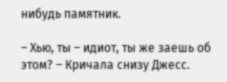нибудь памятник.

– Хью, ты – идиот, ты же заешь об этом? – Кричала снизу Джесс.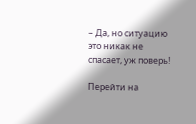– Да, но ситуацию это никак не спасает, уж поверь!

Перейти на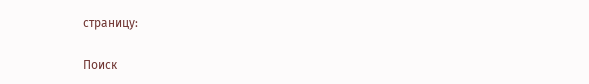страницу:

Поиск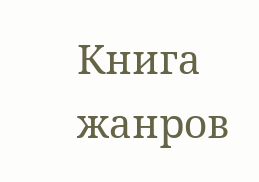Книга жанров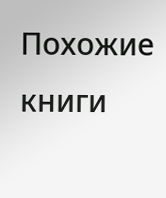Похожие книги